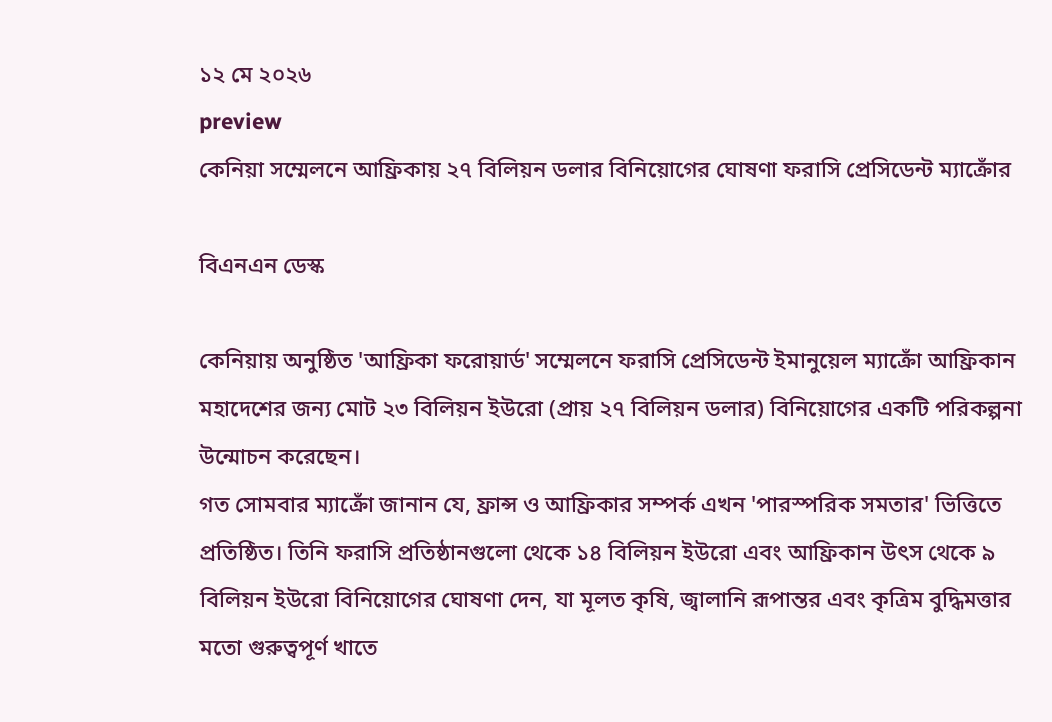১২ মে ২০২৬
preview
কেনিয়া সম্মেলনে আফ্রিকায় ২৭ বিলিয়ন ডলার বিনিয়োগের ঘোষণা ফরাসি প্রেসিডেন্ট ম্যাক্রোঁর

বিএনএন ডেস্ক

কেনিয়ায় অনুষ্ঠিত 'আফ্রিকা ফরোয়ার্ড' সম্মেলনে ফরাসি প্রেসিডেন্ট ইমানুয়েল ম্যাক্রোঁ আফ্রিকান মহাদেশের জন্য মোট ২৩ বিলিয়ন ইউরো (প্রায় ২৭ বিলিয়ন ডলার) বিনিয়োগের একটি পরিকল্পনা উন্মোচন করেছেন।
গত সোমবার ম্যাক্রোঁ জানান যে, ফ্রান্স ও আফ্রিকার সম্পর্ক এখন 'পারস্পরিক সমতার' ভিত্তিতে প্রতিষ্ঠিত। তিনি ফরাসি প্রতিষ্ঠানগুলো থেকে ১৪ বিলিয়ন ইউরো এবং আফ্রিকান উৎস থেকে ৯ বিলিয়ন ইউরো বিনিয়োগের ঘোষণা দেন, যা মূলত কৃষি, জ্বালানি রূপান্তর এবং কৃত্রিম বুদ্ধিমত্তার মতো গুরুত্বপূর্ণ খাতে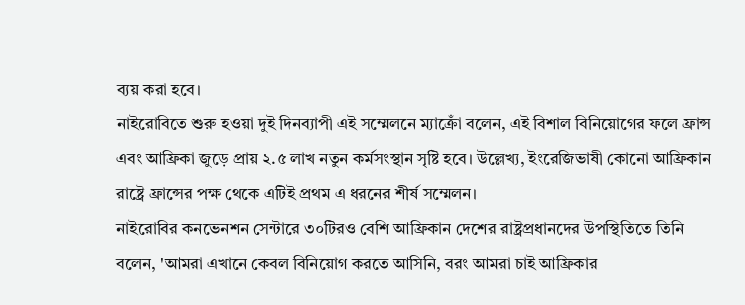ব্যয় করা হবে।
নাইরোবিতে শুরু হওয়া দুই দিনব্যাপী এই সম্মেলনে ম্যাক্রোঁ বলেন, এই বিশাল বিনিয়োগের ফলে ফ্রান্স এবং আফ্রিকা জুড়ে প্রায় ২.৫ লাখ নতুন কর্মসংস্থান সৃষ্টি হবে। উল্লেখ্য, ইংরেজিভাষী কোনো আফ্রিকান রাষ্ট্রে ফ্রান্সের পক্ষ থেকে এটিই প্রথম এ ধরনের শীর্ষ সম্মেলন।
নাইরোবির কনভেনশন সেন্টারে ৩০টিরও বেশি আফ্রিকান দেশের রাষ্ট্রপ্রধানদের উপস্থিতিতে তিনি বলেন, 'আমরা এখানে কেবল বিনিয়োগ করতে আসিনি, বরং আমরা চাই আফ্রিকার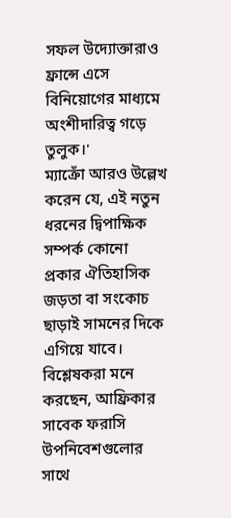সফল উদ্যোক্তারাও ফ্রান্সে এসে বিনিয়োগের মাধ্যমে অংশীদারিত্ব গড়ে তুলুক।'
ম্যাক্রোঁ আরও উল্লেখ করেন যে, এই নতুন ধরনের দ্বিপাক্ষিক সম্পর্ক কোনো প্রকার ঐতিহাসিক জড়তা বা সংকোচ ছাড়াই সামনের দিকে এগিয়ে যাবে।
বিশ্লেষকরা মনে করছেন, আফ্রিকার সাবেক ফরাসি উপনিবেশগুলোর সাথে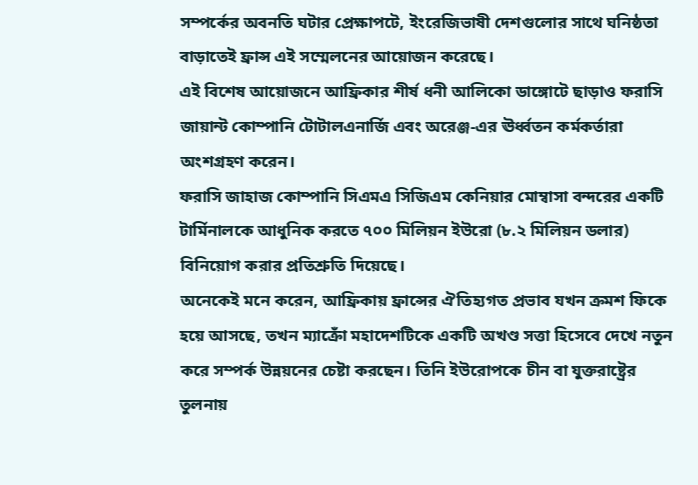সম্পর্কের অবনতি ঘটার প্রেক্ষাপটে, ইংরেজিভাষী দেশগুলোর সাথে ঘনিষ্ঠতা বাড়াতেই ফ্রান্স এই সম্মেলনের আয়োজন করেছে।
এই বিশেষ আয়োজনে আফ্রিকার শীর্ষ ধনী আলিকো ডাঙ্গোটে ছাড়াও ফরাসি জায়ান্ট কোম্পানি টোটালএনার্জি এবং অরেঞ্জ-এর ঊর্ধ্বতন কর্মকর্তারা অংশগ্রহণ করেন।
ফরাসি জাহাজ কোম্পানি সিএমএ সিজিএম কেনিয়ার মোম্বাসা বন্দরের একটি টার্মিনালকে আধুনিক করতে ৭০০ মিলিয়ন ইউরো (৮.২ মিলিয়ন ডলার) বিনিয়োগ করার প্রতিশ্রুতি দিয়েছে।
অনেকেই মনে করেন, আফ্রিকায় ফ্রান্সের ঐতিহ্যগত প্রভাব যখন ক্রমশ ফিকে হয়ে আসছে, তখন ম্যাক্রোঁ মহাদেশটিকে একটি অখণ্ড সত্তা হিসেবে দেখে নতুন করে সম্পর্ক উন্নয়নের চেষ্টা করছেন। তিনি ইউরোপকে চীন বা যুক্তরাষ্ট্রের তুলনায়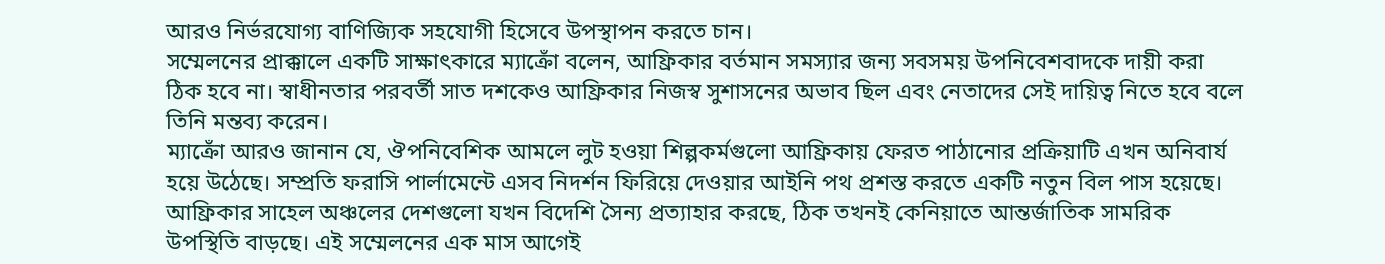আরও নির্ভরযোগ্য বাণিজ্যিক সহযোগী হিসেবে উপস্থাপন করতে চান।
সম্মেলনের প্রাক্কালে একটি সাক্ষাৎকারে ম্যাক্রোঁ বলেন, আফ্রিকার বর্তমান সমস্যার জন্য সবসময় উপনিবেশবাদকে দায়ী করা ঠিক হবে না। স্বাধীনতার পরবর্তী সাত দশকেও আফ্রিকার নিজস্ব সুশাসনের অভাব ছিল এবং নেতাদের সেই দায়িত্ব নিতে হবে বলে তিনি মন্তব্য করেন।
ম্যাক্রোঁ আরও জানান যে, ঔপনিবেশিক আমলে লুট হওয়া শিল্পকর্মগুলো আফ্রিকায় ফেরত পাঠানোর প্রক্রিয়াটি এখন অনিবার্য হয়ে উঠেছে। সম্প্রতি ফরাসি পার্লামেন্টে এসব নিদর্শন ফিরিয়ে দেওয়ার আইনি পথ প্রশস্ত করতে একটি নতুন বিল পাস হয়েছে।
আফ্রিকার সাহেল অঞ্চলের দেশগুলো যখন বিদেশি সৈন্য প্রত্যাহার করছে, ঠিক তখনই কেনিয়াতে আন্তর্জাতিক সামরিক উপস্থিতি বাড়ছে। এই সম্মেলনের এক মাস আগেই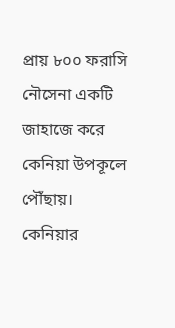প্রায় ৮০০ ফরাসি নৌসেনা একটি জাহাজে করে কেনিয়া উপকূলে পৌঁছায়।
কেনিয়ার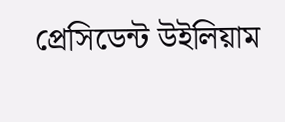প্রেসিডেন্ট উইলিয়াম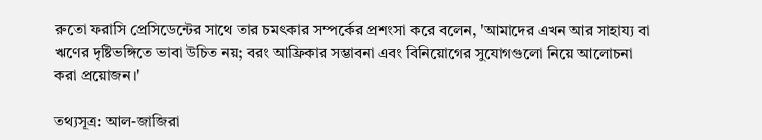রুতো ফরাসি প্রেসিডেন্টের সাথে তার চমৎকার সম্পর্কের প্রশংসা করে বলেন, 'আমাদের এখন আর সাহায্য বা ঋণের দৃষ্টিভঙ্গিতে ভাবা উচিত নয়; বরং আফ্রিকার সম্ভাবনা এবং বিনিয়োগের সুযোগগুলো নিয়ে আলোচনা করা প্রয়োজন।'

তথ্যসূত্র: আল-জাজিরা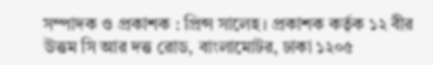সম্পাদক ও প্রকাশক : প্রিন্স সালেহ। প্রকাশক কর্তৃক ১২ বীর উত্তম সি আর দত্ত রোড, বাংলামোটর, ঢাকা ১২০৫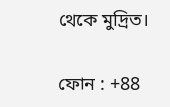থেকে মুদ্রিত।

ফোন : +88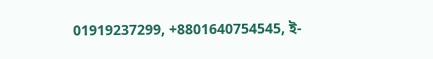01919237299, +8801640754545, ই-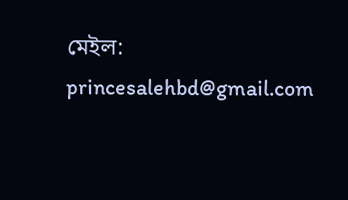মেইল: princesalehbd@gmail.com